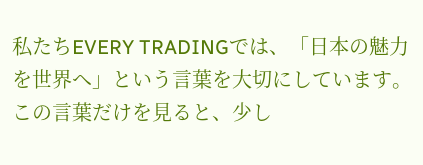私たちEVERY TRADINGでは、「日本の魅力を世界へ」という言葉を大切にしています。
この言葉だけを見ると、少し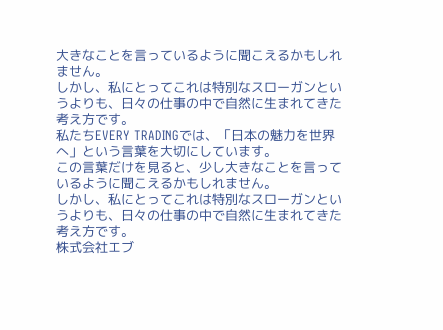大きなことを言っているように聞こえるかもしれません。
しかし、私にとってこれは特別なスローガンというよりも、日々の仕事の中で自然に生まれてきた考え方です。
私たちEVERY TRADINGでは、「日本の魅力を世界へ」という言葉を大切にしています。
この言葉だけを見ると、少し大きなことを言っているように聞こえるかもしれません。
しかし、私にとってこれは特別なスローガンというよりも、日々の仕事の中で自然に生まれてきた考え方です。
株式会社エブ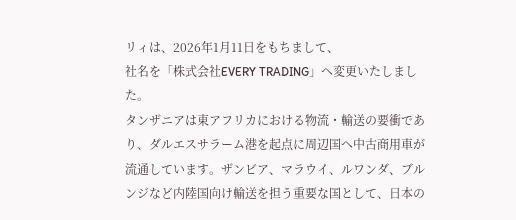リィは、2026年1月11日をもちまして、
社名を「株式会社EVERY TRADING」へ変更いたしました。
タンザニアは東アフリカにおける物流・輸送の要衝であり、ダルエスサラーム港を起点に周辺国へ中古商用車が流通しています。ザンビア、マラウイ、ルワンダ、ブルンジなど内陸国向け輸送を担う重要な国として、日本の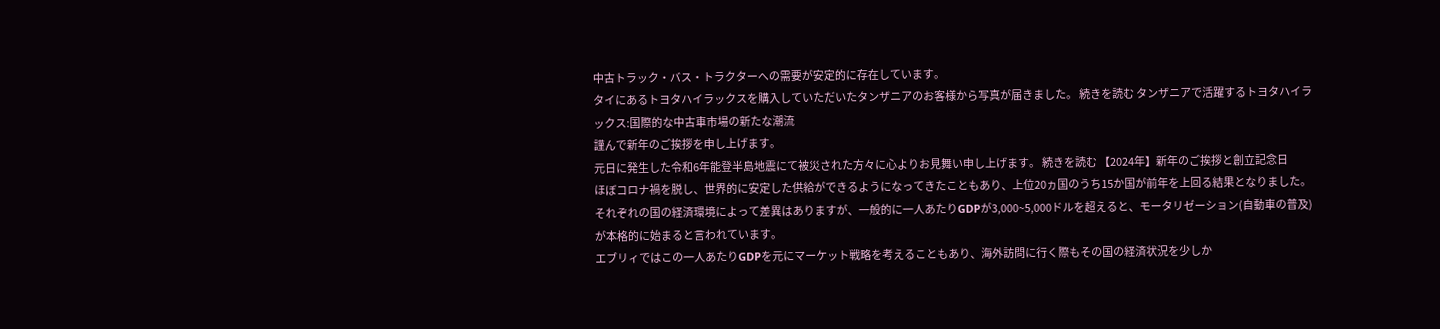中古トラック・バス・トラクターへの需要が安定的に存在しています。
タイにあるトヨタハイラックスを購入していただいたタンザニアのお客様から写真が届きました。 続きを読む タンザニアで活躍するトヨタハイラックス:国際的な中古車市場の新たな潮流
謹んで新年のご挨拶を申し上げます。
元日に発生した令和6年能登半島地震にて被災された方々に心よりお見舞い申し上げます。 続きを読む 【2024年】新年のご挨拶と創立記念日
ほぼコロナ禍を脱し、世界的に安定した供給ができるようになってきたこともあり、上位20ヵ国のうち15か国が前年を上回る結果となりました。
それぞれの国の経済環境によって差異はありますが、一般的に一人あたりGDPが3,000~5,000ドルを超えると、モータリゼーション(自動車の普及)が本格的に始まると言われています。
エブリィではこの一人あたりGDPを元にマーケット戦略を考えることもあり、海外訪問に行く際もその国の経済状況を少しか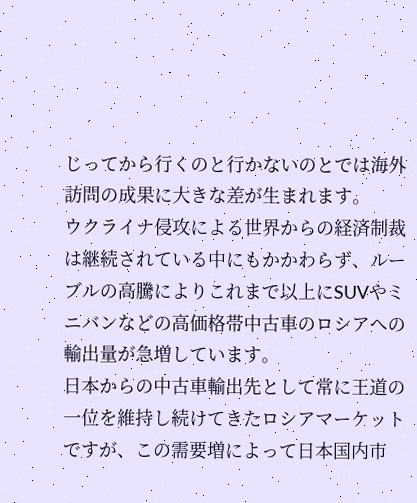じってから行くのと行かないのとでは海外訪問の成果に大きな差が生まれます。
ウクライナ侵攻による世界からの経済制裁は継続されている中にもかかわらず、ルーブルの高騰によりこれまで以上にSUVやミニバンなどの高価格帯中古車のロシアへの輸出量が急増しています。
日本からの中古車輸出先として常に王道の一位を維持し続けてきたロシアマーケットですが、この需要増によって日本国内市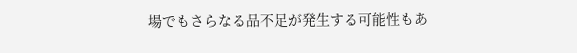場でもさらなる品不足が発生する可能性もあ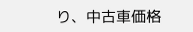り、中古車価格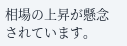相場の上昇が懸念されています。